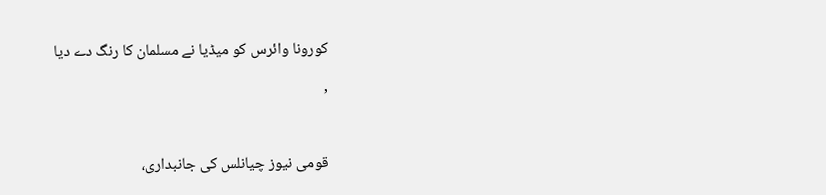کورونا وائرس کو میڈیا نے مسلمان کا رنگ دے دیا

,



قومی نیوز چیانلس کی جانبداری،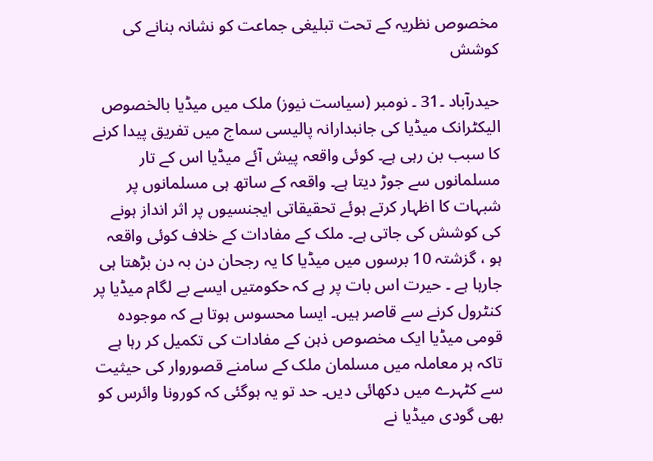مخصوص نظریہ کے تحت تبلیغی جماعت کو نشانہ بنانے کی کوشش

حیدرآباد ۔31 ۔ نومبر (سیاست نیوز) ملک میں میڈیا بالخصوص الیکٹرانک میڈیا کی جانبدارانہ پالیسی سماج میں تفریق پیدا کرنے کا سبب بن رہی ہے۔ کوئی واقعہ پیش آئے میڈیا اس کے تار مسلمانوں سے جوڑ دیتا ہے۔ واقعہ کے ساتھ ہی مسلمانوں پر شبہات کا اظہار کرتے ہوئے تحقیقاتی ایجنسیوں پر اثر انداز ہونے کی کوشش کی جاتی ہے۔ ملک کے مفادات کے خلاف کوئی واقعہ ہو ، گزشتہ 10 برسوں میں میڈیا کا یہ رجحان دن بہ دن بڑھتا ہی جارہا ہے ۔ حیرت اس بات پر ہے کہ حکومتیں ایسے بے لگام میڈیا پر کنٹرول کرنے سے قاصر ہیں۔ ایسا محسوس ہوتا ہے کہ موجودہ قومی میڈیا ایک مخصوص ذہن کے مفادات کی تکمیل کر رہا ہے تاکہ ہر معاملہ میں مسلمان ملک کے سامنے قصوروار کی حیثیت سے کٹہرے میں دکھائی دیں۔ حد تو یہ ہوگئی کہ کورونا وائرس کو بھی گودی میڈیا نے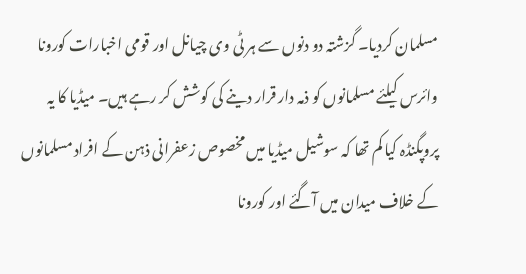مسلمان کردیا۔ گزشتہ دو دنوں سے ہر ٹی وی چیانل اور قومی اخبارات کورونا وائرس کیلئے مسلمانوں کو ذمہ دار قرار دینے کی کوشش کر رہے ہیں۔ میڈیا کا یہ پروپگنڈہ کیا کم تھا کہ سوشیل میڈیا میں مخصوص زعفرانی ذہن کے افراد مسلمانوں کے خلاف میدان میں آگئے اور کورونا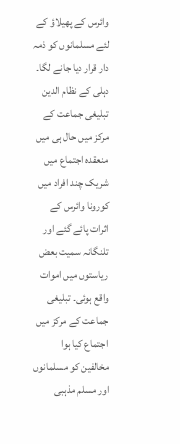وائرس کے پھیلاؤ کے لئے مسلمانوں کو ذمہ دار قرار دیا جانے لگا۔ دہلی کے نظام الدین تبلیغی جماعت کے مرکز میں حال ہی میں منعقدہ اجتماع میں شریک چند افراد میں کورونا وائرس کے اثرات پائے گئے اور تلنگانہ سمیت بعض ریاستوں میں اموات واقع ہوئی۔ تبلیغی جماعت کے مرکز میں اجتماع کیا ہوا مخالفین کو مسلمانوں اور مسلم مذہبی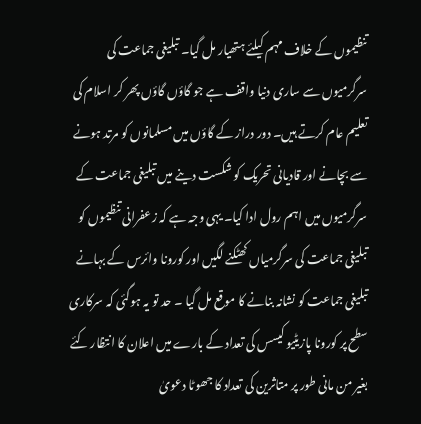تنظیموں کے خلاف مہم کیلئے ہتھیار مل گیا۔ تبلیغی جماعت کی سرگرمیوں سے ساری دنیا واقف ہے جو گاؤں گاؤں پھر کر اسلام کی تعلیم عام کرتے ہیں۔ دور دراز کے گاؤں میں مسلمانوں کو مرتد ہونے سے بچانے اور قادیانی تحریک کو شکست دینے میں تبلیغی جماعت کے سرگرمیوں میں اہم رول ادا کیا۔ یہی وجہ ہے کہ زعفرانی تنظیموں کو تبلیغی جماعت کی سرگرمیاں کھٹکنے لگیں اور کورونا وائرس کے بہانے تبلیغی جماعت کو نشانہ بنانے کا موقع مل گیا ۔ حد تو یہ ہوگئی کہ سرکاری سطح پر کورونا پازیٹیو کیسس کی تعداد کے بارے میں اعلان کا انتظار کئے بغیر من مانی طور پر متاثرین کی تعداد کا جھوٹا دعویٰ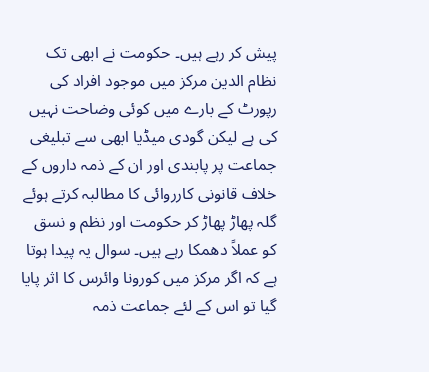پیش کر رہے ہیں۔ حکومت نے ابھی تک نظام الدین مرکز میں موجود افراد کی رپورٹ کے بارے میں کوئی وضاحت نہیں کی ہے لیکن گودی میڈیا ابھی سے تبلیغی جماعت پر پابندی اور ان کے ذمہ داروں کے خلاف قانونی کارروائی کا مطالبہ کرتے ہوئے گلہ پھاڑ پھاڑ کر حکومت اور نظم و نسق کو عملاً دھمکا رہے ہیں۔ سوال یہ پیدا ہوتا ہے کہ اگر مرکز میں کورونا وائرس کا اثر پایا گیا تو اس کے لئے جماعت ذمہ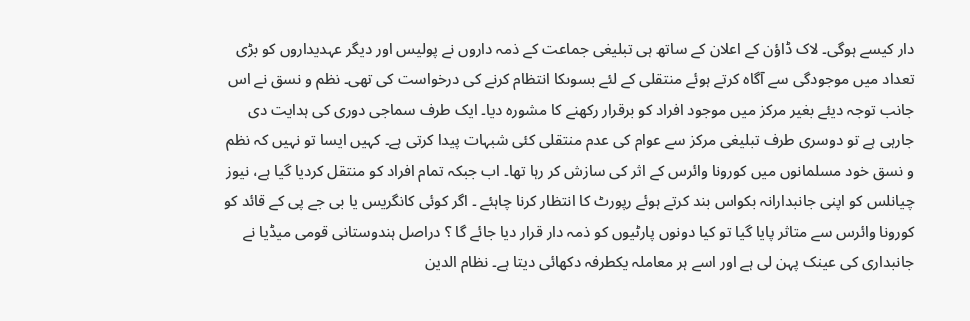دار کیسے ہوگی۔ لاک ڈاؤن کے اعلان کے ساتھ ہی تبلیغی جماعت کے ذمہ داروں نے پولیس اور دیگر عہدیداروں کو بڑی تعداد میں موجودگی سے آگاہ کرتے ہوئے منتقلی کے لئے بسوںکا انتظام کرنے کی درخواست کی تھی۔ نظم و نسق نے اس جانب توجہ دیئے بغیر مرکز میں موجود افراد کو برقرار رکھنے کا مشورہ دیا۔ ایک طرف سماجی دوری کی ہدایت دی جارہی ہے تو دوسری طرف تبلیغی مرکز سے عوام کی عدم منتقلی کئی شبہات پیدا کرتی ہے۔ کہیں ایسا تو نہیں کہ نظم و نسق خود مسلمانوں میں کورونا وائرس کے اثر کی سازش کر رہا تھا۔ اب جبکہ تمام افراد کو منتقل کردیا گیا ہے، نیوز چیانلس کو اپنی جانبدارانہ بکواس بند کرتے ہوئے رپورٹ کا انتظار کرنا چاہئے ۔ اگر کوئی کانگریس یا بی جے پی کے قائد کو کورونا وائرس سے متاثر پایا گیا تو کیا دونوں پارٹیوں کو ذمہ دار قرار دیا جائے گا ؟ دراصل ہندوستانی قومی میڈیا نے جانبداری کی عینک پہن لی ہے اور اسے ہر معاملہ یکطرفہ دکھائی دیتا ہے۔ نظام الدین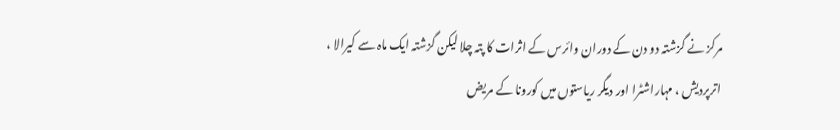مرکز نے گزشتہ دو دن کے دوران وائرس کے اثرات کا پتہ چلا لیکن گزشتہ ایک ماہ سے کیرالا ، اترپردیش ، مہاراشٹرا اور دیگر ریاستوں میں کورونا کے مریض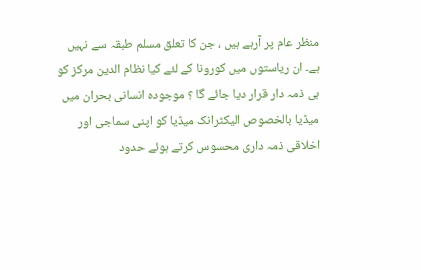منظر عام پر آرہے ہیں ، جن کا تعلق مسلم طبقہ سے نہیں ہے۔ ان ریاستوں میں کورونا کے لئے کیا نظام الدین مرکز کو ہی ذمہ دار قرار دیا جائے گا ؟ موجودہ انسانی بحران میں میڈیا بالخصوص الیکٹرانک میڈیا کو اپنی سماجی اور اخلاقی ذمہ داری محسوس کرتے ہوئے حدود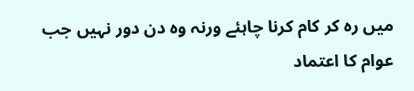میں رہ کر کام کرنا چاہئے ورنہ وہ دن دور نہیں جب عوام کا اعتماد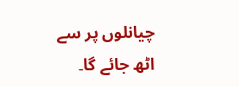چیانلوں پر سے اٹھ جائے گا۔